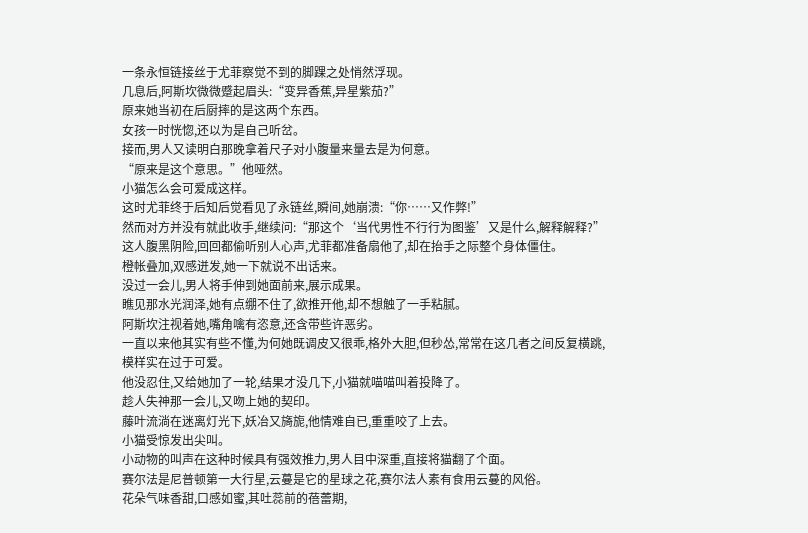一条永恒链接丝于尤菲察觉不到的脚踝之处悄然浮现。
几息后,阿斯坎微微蹙起眉头:“变异香蕉,异星紫茄?”
原来她当初在后厨摔的是这两个东西。
女孩一时恍惚,还以为是自己听岔。
接而,男人又读明白那晚拿着尺子对小腹量来量去是为何意。
“原来是这个意思。”他哑然。
小猫怎么会可爱成这样。
这时尤菲终于后知后觉看见了永链丝,瞬间,她崩溃:“你……又作弊!”
然而对方并没有就此收手,继续问:“那这个‘当代男性不行行为图鉴’又是什么,解释解释?”
这人腹黑阴险,回回都偷听别人心声,尤菲都准备扇他了,却在抬手之际整个身体僵住。
橙帐叠加,双感迸发,她一下就说不出话来。
没过一会儿,男人将手伸到她面前来,展示成果。
瞧见那水光润泽,她有点绷不住了,欲推开他,却不想触了一手粘腻。
阿斯坎注视着她,嘴角噙有恣意,还含带些许恶劣。
一直以来他其实有些不懂,为何她既调皮又很乖,格外大胆,但秒怂,常常在这几者之间反复横跳,模样实在过于可爱。
他没忍住,又给她加了一轮,结果才没几下,小猫就喵喵叫着投降了。
趁人失神那一会儿,又吻上她的契印。
藤叶流淌在迷离灯光下,妖冶又旖旎,他情难自已,重重咬了上去。
小猫受惊发出尖叫。
小动物的叫声在这种时候具有强效推力,男人目中深重,直接将猫翻了个面。
赛尔法是尼普顿第一大行星,云蔓是它的星球之花,赛尔法人素有食用云蔓的风俗。
花朵气味香甜,口感如蜜,其吐蕊前的蓓蕾期,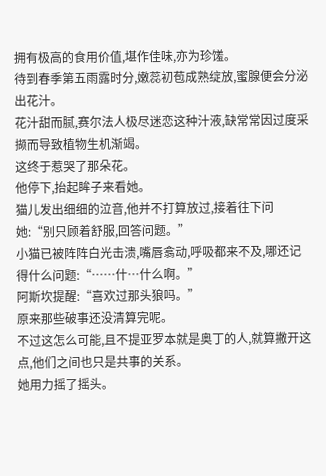拥有极高的食用价值,堪作佳味,亦为珍馐。
待到春季第五雨露时分,嫩蕊初苞成熟绽放,蜜腺便会分泌出花汁。
花汁甜而腻,赛尔法人极尽迷恋这种汁液,缺常常因过度采撷而导致植物生机渐竭。
这终于惹哭了那朵花。
他停下,抬起眸子来看她。
猫儿发出细细的泣音,他并不打算放过,接着往下问她:“别只顾着舒服,回答问题。”
小猫已被阵阵白光击溃,嘴唇翕动,呼吸都来不及,哪还记得什么问题:“……什…什么啊。”
阿斯坎提醒:“喜欢过那头狼吗。”
原来那些破事还没清算完呢。
不过这怎么可能,且不提亚罗本就是奥丁的人,就算撇开这点,他们之间也只是共事的关系。
她用力摇了摇头。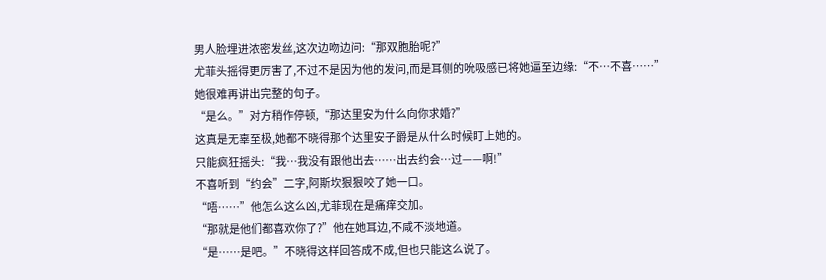男人脸埋进浓密发丝,这次边吻边问:“那双胞胎呢?”
尤菲头摇得更厉害了,不过不是因为他的发问,而是耳侧的吮吸感已将她逼至边缘:“不…不喜……”
她很难再讲出完整的句子。
“是么。”对方稍作停顿,“那达里安为什么向你求婚?”
这真是无辜至极,她都不晓得那个达里安子爵是从什么时候盯上她的。
只能疯狂摇头:“我…我没有跟他出去……出去约会…过——啊!”
不喜听到“约会”二字,阿斯坎狠狠咬了她一口。
“唔……”他怎么这么凶,尤菲现在是痛痒交加。
“那就是他们都喜欢你了?”他在她耳边,不咸不淡地道。
“是……是吧。”不晓得这样回答成不成,但也只能这么说了。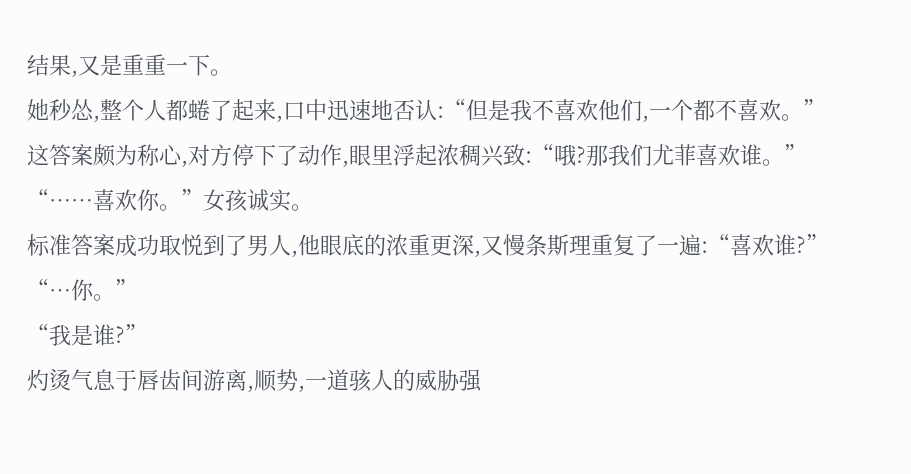结果,又是重重一下。
她秒怂,整个人都蜷了起来,口中迅速地否认:“但是我不喜欢他们,一个都不喜欢。”
这答案颇为称心,对方停下了动作,眼里浮起浓稠兴致:“哦?那我们尤菲喜欢谁。”
“……喜欢你。”女孩诚实。
标准答案成功取悦到了男人,他眼底的浓重更深,又慢条斯理重复了一遍:“喜欢谁?”
“…你。”
“我是谁?”
灼烫气息于唇齿间游离,顺势,一道骇人的威胁强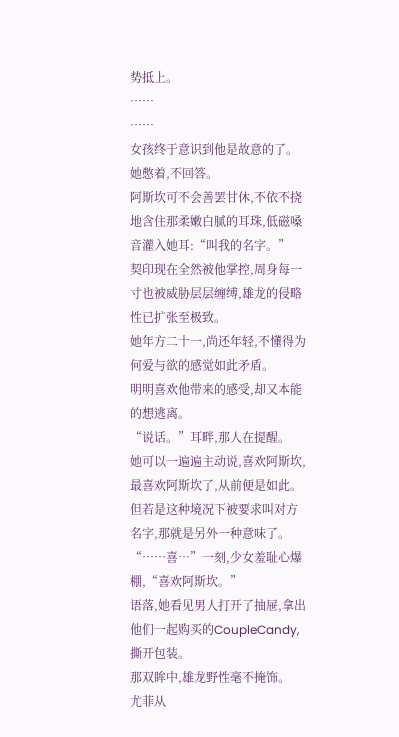势抵上。
……
……
女孩终于意识到他是故意的了。
她憋着,不回答。
阿斯坎可不会善罢甘休,不依不挠地含住那柔嫩白腻的耳珠,低磁嗓音灌入她耳:“叫我的名字。”
契印现在全然被他掌控,周身每一寸也被威胁层层缠缚,雄龙的侵略性已扩张至极致。
她年方二十一,尚还年轻,不懂得为何爱与欲的感觉如此矛盾。
明明喜欢他带来的感受,却又本能的想逃离。
“说话。”耳畔,那人在提醒。
她可以一遍遍主动说,喜欢阿斯坎,最喜欢阿斯坎了,从前便是如此。
但若是这种境况下被要求叫对方名字,那就是另外一种意味了。
“……喜…”一刻,少女羞耻心爆棚,“喜欢阿斯坎。”
语落,她看见男人打开了抽屉,拿出他们一起购买的CoupleCandy,撕开包装。
那双眸中,雄龙野性毫不掩饰。
尤菲从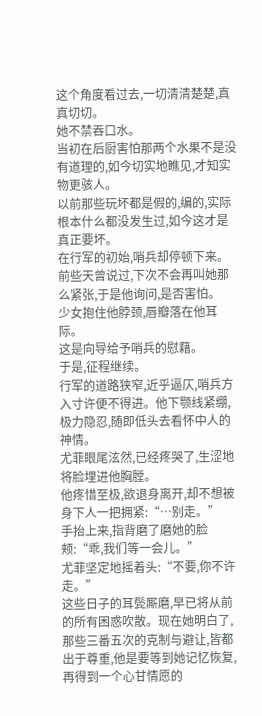这个角度看过去,一切清清楚楚,真真切切。
她不禁吞口水。
当初在后厨害怕那两个水果不是没有道理的,如今切实地瞧见,才知实物更骇人。
以前那些玩坏都是假的,编的,实际根本什么都没发生过,如今这才是真正要坏。
在行军的初始,哨兵却停顿下来。
前些天曾说过,下次不会再叫她那么紧张,于是他询问,是否害怕。
少女抱住他脖颈,唇瓣落在他耳际。
这是向导给予哨兵的慰藉。
于是,征程继续。
行军的道路狭窄,近乎逼仄,哨兵方入寸许便不得进。他下颚线紧绷,极力隐忍,随即低头去看怀中人的神情。
尤菲眼尾泫然,已经疼哭了,生涩地将脸埋进他胸膛。
他疼惜至极,欲退身离开,却不想被身下人一把拥紧:“…别走。”
手抬上来,指背磨了磨她的脸颊:“乖,我们等一会儿。”
尤菲坚定地摇着头:“不要,你不许走。”
这些日子的耳鬓厮磨,早已将从前的所有困惑吹散。现在她明白了,那些三番五次的克制与避让,皆都出于尊重,他是要等到她记忆恢复,再得到一个心甘情愿的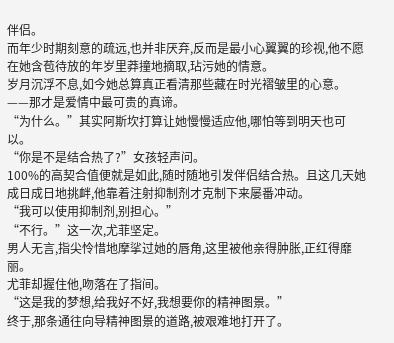伴侣。
而年少时期刻意的疏远,也并非厌弃,反而是最小心翼翼的珍视,他不愿在她含苞待放的年岁里莽撞地摘取,玷污她的情意。
岁月沉浮不息,如今她总算真正看清那些藏在时光褶皱里的心意。
——那才是爱情中最可贵的真谛。
“为什么。”其实阿斯坎打算让她慢慢适应他,哪怕等到明天也可以。
“你是不是结合热了?”女孩轻声问。
100%的高契合值便就是如此,随时随地引发伴侣结合热。且这几天她成日成日地挑衅,他靠着注射抑制剂才克制下来屡番冲动。
“我可以使用抑制剂,别担心。”
“不行。”这一次,尤菲坚定。
男人无言,指尖怜惜地摩挲过她的唇角,这里被他亲得肿胀,正红得靡丽。
尤菲却握住他,吻落在了指间。
“这是我的梦想,给我好不好,我想要你的精神图景。”
终于,那条通往向导精神图景的道路,被艰难地打开了。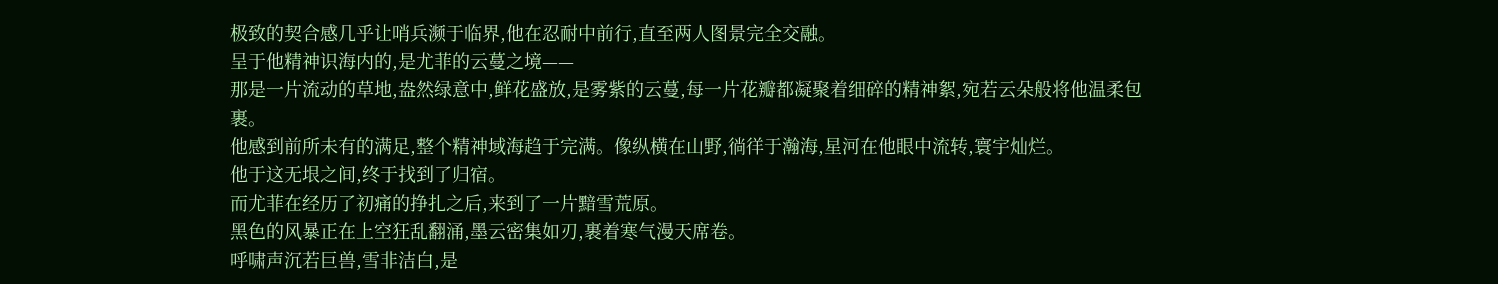极致的契合感几乎让哨兵濒于临界,他在忍耐中前行,直至两人图景完全交融。
呈于他精神识海内的,是尤菲的云蔓之境——
那是一片流动的草地,盎然绿意中,鲜花盛放,是雾紫的云蔓,每一片花瓣都凝聚着细碎的精神絮,宛若云朵般将他温柔包裹。
他感到前所未有的满足,整个精神域海趋于完满。像纵横在山野,徜徉于瀚海,星河在他眼中流转,寰宇灿烂。
他于这无垠之间,终于找到了归宿。
而尤菲在经历了初痛的挣扎之后,来到了一片黯雪荒原。
黑色的风暴正在上空狂乱翻涌,墨云密集如刃,裹着寒气漫天席卷。
呼啸声沉若巨兽,雪非洁白,是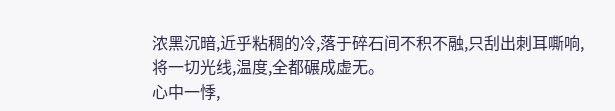浓黑沉暗,近乎粘稠的冷,落于碎石间不积不融,只刮出刺耳嘶响,将一切光线,温度,全都碾成虚无。
心中一悸,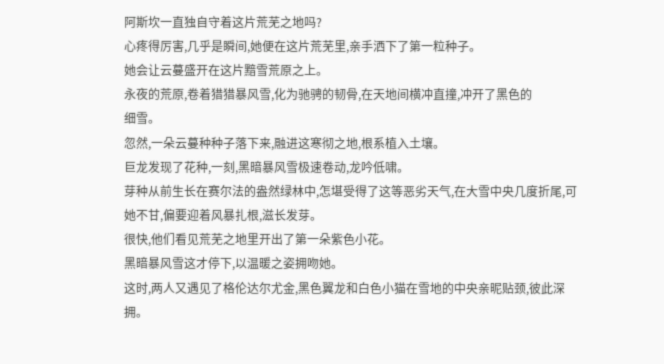阿斯坎一直独自守着这片荒芜之地吗?
心疼得厉害,几乎是瞬间,她便在这片荒芜里,亲手洒下了第一粒种子。
她会让云蔓盛开在这片黯雪荒原之上。
永夜的荒原,卷着猎猎暴风雪,化为驰骋的韧骨,在天地间横冲直撞,冲开了黑色的
细雪。
忽然,一朵云蔓种种子落下来,融进这寒彻之地,根系植入土壤。
巨龙发现了花种,一刻,黑暗暴风雪极速卷动,龙吟低啸。
芽种从前生长在赛尔法的盎然绿林中,怎堪受得了这等恶劣天气,在大雪中央几度折尾,可她不甘,偏要迎着风暴扎根,滋长发芽。
很快,他们看见荒芜之地里开出了第一朵紫色小花。
黑暗暴风雪这才停下,以温暖之姿拥吻她。
这时,两人又遇见了格伦达尔尤金,黑色翼龙和白色小猫在雪地的中央亲昵贴颈,彼此深拥。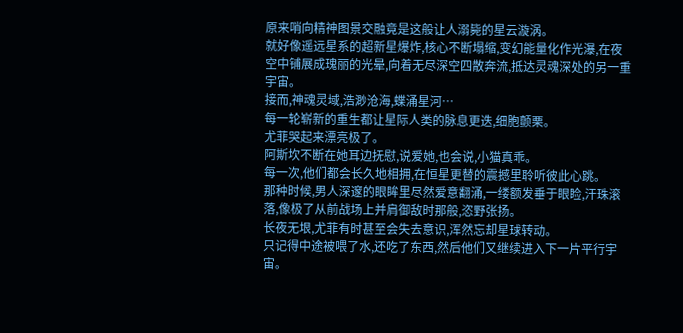原来哨向精神图景交融竟是这般让人溺毙的星云漩涡。
就好像遥远星系的超新星爆炸,核心不断塌缩,变幻能量化作光瀑,在夜空中铺展成瑰丽的光晕,向着无尽深空四散奔流,抵达灵魂深处的另一重宇宙。
接而,神魂灵域,浩渺沧海,蝶涌星河…
每一轮崭新的重生都让星际人类的脉息更迭,细胞颤栗。
尤菲哭起来漂亮极了。
阿斯坎不断在她耳边抚慰,说爱她,也会说,小猫真乖。
每一次,他们都会长久地相拥,在恒星更替的震撼里聆听彼此心跳。
那种时候,男人深邃的眼眸里尽然爱意翻涌,一缕额发垂于眼睑,汗珠滚落,像极了从前战场上并肩御敌时那般,恣野张扬。
长夜无垠,尤菲有时甚至会失去意识,浑然忘却星球转动。
只记得中途被喂了水,还吃了东西,然后他们又继续进入下一片平行宇宙。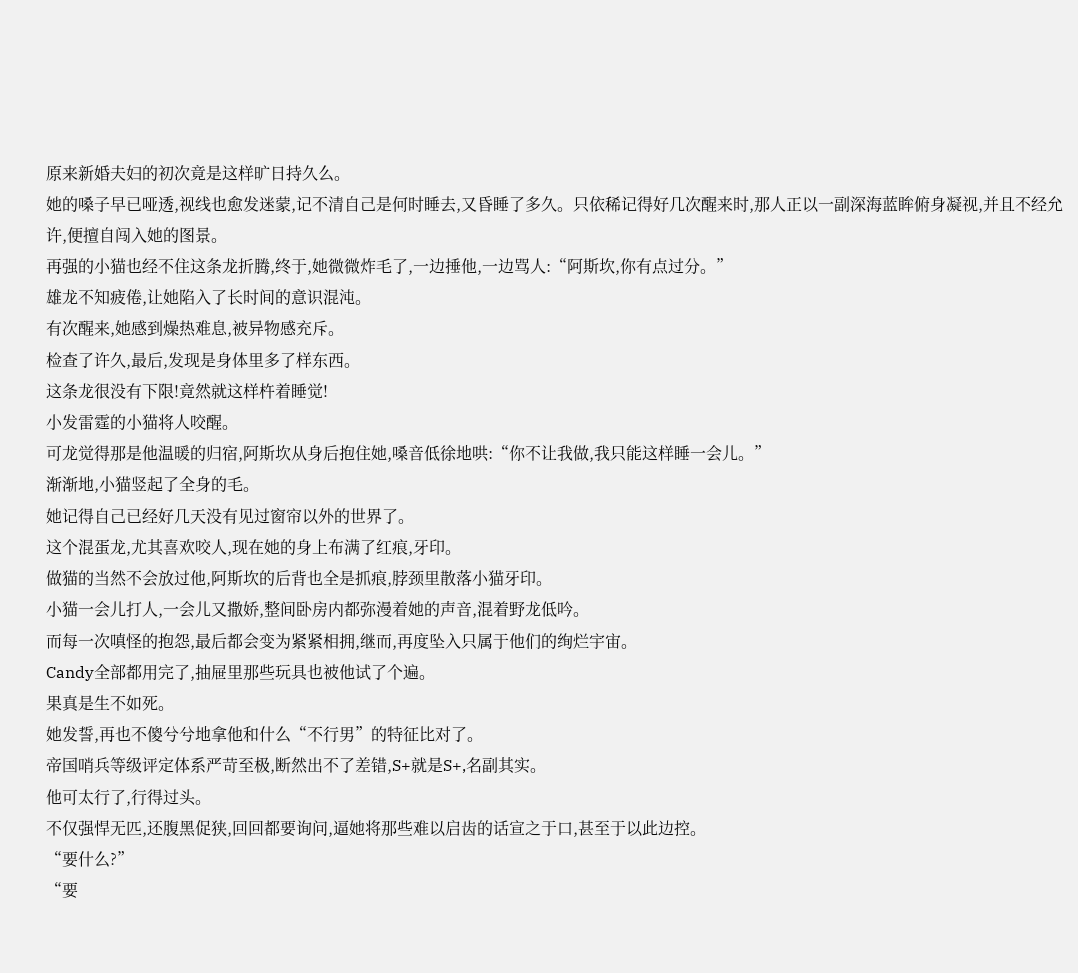原来新婚夫妇的初次竟是这样旷日持久么。
她的嗓子早已哑透,视线也愈发迷蒙,记不清自己是何时睡去,又昏睡了多久。只依稀记得好几次醒来时,那人正以一副深海蓝眸俯身凝视,并且不经允许,便擅自闯入她的图景。
再强的小猫也经不住这条龙折腾,终于,她微微炸毛了,一边捶他,一边骂人:“阿斯坎,你有点过分。”
雄龙不知疲倦,让她陷入了长时间的意识混沌。
有次醒来,她感到燥热难息,被异物感充斥。
检查了许久,最后,发现是身体里多了样东西。
这条龙很没有下限!竟然就这样杵着睡觉!
小发雷霆的小猫将人咬醒。
可龙觉得那是他温暖的归宿,阿斯坎从身后抱住她,嗓音低徐地哄:“你不让我做,我只能这样睡一会儿。”
渐渐地,小猫竖起了全身的毛。
她记得自己已经好几天没有见过窗帘以外的世界了。
这个混蛋龙,尤其喜欢咬人,现在她的身上布满了红痕,牙印。
做猫的当然不会放过他,阿斯坎的后背也全是抓痕,脖颈里散落小猫牙印。
小猫一会儿打人,一会儿又撒娇,整间卧房内都弥漫着她的声音,混着野龙低吟。
而每一次嗔怪的抱怨,最后都会变为紧紧相拥,继而,再度坠入只属于他们的绚烂宇宙。
Candy全部都用完了,抽屉里那些玩具也被他试了个遍。
果真是生不如死。
她发誓,再也不傻兮兮地拿他和什么“不行男”的特征比对了。
帝国哨兵等级评定体系严苛至极,断然出不了差错,S+就是S+,名副其实。
他可太行了,行得过头。
不仅强悍无匹,还腹黑促狭,回回都要询问,逼她将那些难以启齿的话宣之于口,甚至于以此边控。
“要什么?”
“要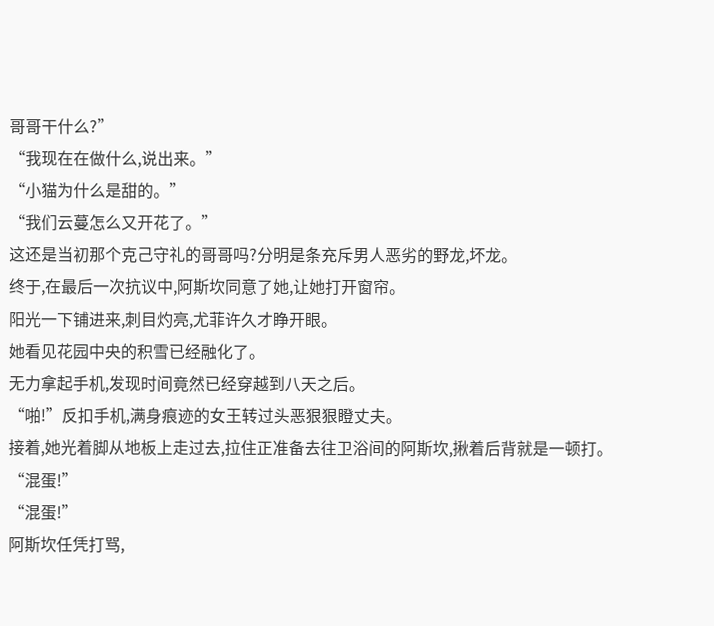哥哥干什么?”
“我现在在做什么,说出来。”
“小猫为什么是甜的。”
“我们云蔓怎么又开花了。”
这还是当初那个克己守礼的哥哥吗?分明是条充斥男人恶劣的野龙,坏龙。
终于,在最后一次抗议中,阿斯坎同意了她,让她打开窗帘。
阳光一下铺进来,刺目灼亮,尤菲许久才睁开眼。
她看见花园中央的积雪已经融化了。
无力拿起手机,发现时间竟然已经穿越到八天之后。
“啪!”反扣手机,满身痕迹的女王转过头恶狠狠瞪丈夫。
接着,她光着脚从地板上走过去,拉住正准备去往卫浴间的阿斯坎,揪着后背就是一顿打。
“混蛋!”
“混蛋!”
阿斯坎任凭打骂,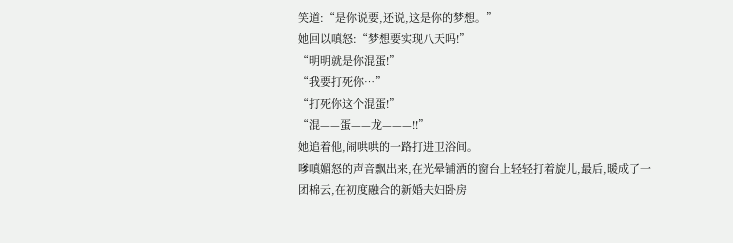笑道:“是你说要,还说,这是你的梦想。”
她回以嗔怒:“梦想要实现八天吗!”
“明明就是你混蛋!”
“我要打死你…”
“打死你这个混蛋!”
“混——蛋——龙———!!”
她追着他,闹哄哄的一路打进卫浴间。
嗲嗔媚怒的声音飘出来,在光晕铺洒的窗台上轻轻打着旋儿,最后,暖成了一团棉云,在初度融合的新婚夫妇卧房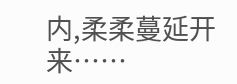内,柔柔蔓延开来……